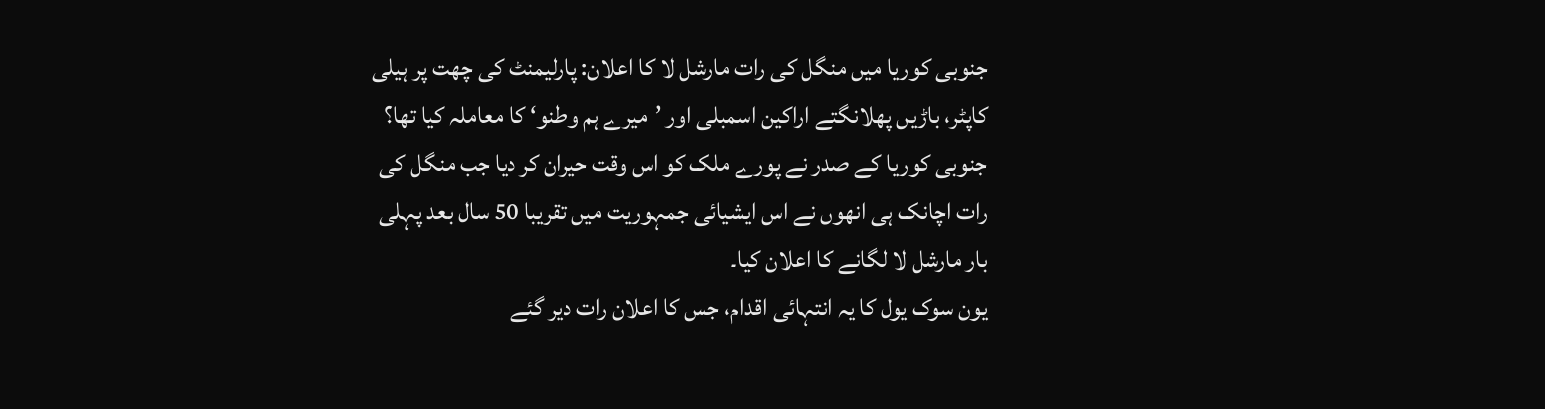جنوبی کوریا میں منگل کی رات مارشل لا کا اعلان: پارلیمنٹ کی چھت پر ہیلی کاپٹر، باڑیں پھلانگتے اراکین اسمبلی اور ’میرے ہم وطنو‘ کا معاملہ کیا تھا؟
جنوبی کوریا کے صدر نے پورے ملک کو اس وقت حیران کر دیا جب منگل کی رات اچانک ہی انھوں نے اس ایشیائی جمہوریت میں تقریبا 50 سال بعد پہلی بار مارشل لا لگانے کا اعلان کیا۔
یون سوک یول کا یہ انتہائی اقدام، جس کا اعلان رات دیر گئے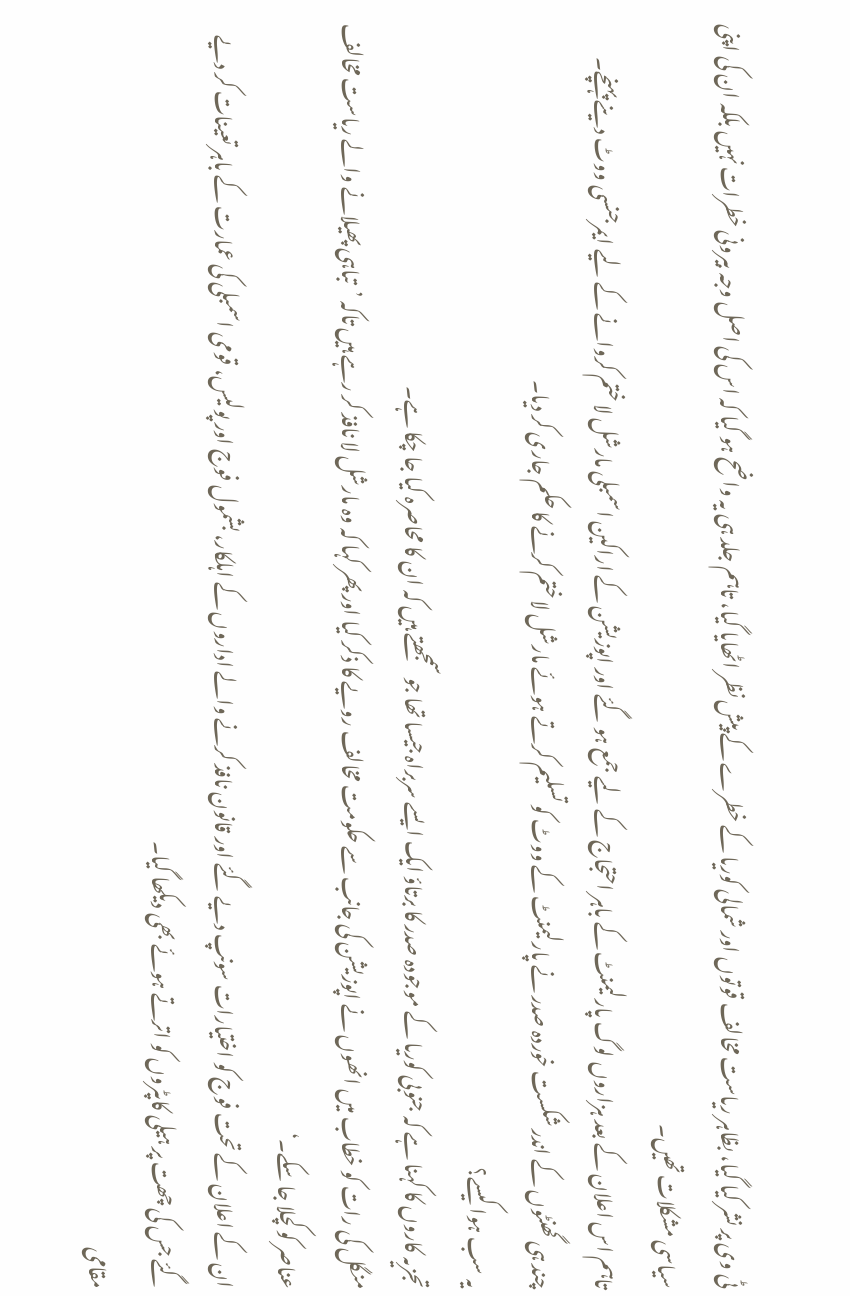ٹی وی پر نشر کیا گیا، بظاہر ریاست مخالف قوتوں اور شمالی کوریا کے خطرے کے پیش نظر اٹھایا گیا، تاہم جلد ہی یہ واضح ہو گیا کہ اس کی اصل وجہ بیرونی خطرات نہیں بلکہ ان کی اپنی سیاسی مشکلات تھیں۔
تاہم اس اعلان کے بعد ہزاروں لوگ پارلیمنٹ کے باہر احتجاج کے لیے جمع ہو گئے اور اپوزیشن کے اراکین اسمبلی مارشل لا ختم کروانے کے لیے ایمرجنسی ووٹ دینے پہنچے۔
چند ہی گھنٹوں کے اندر شکست خوردہ صدر نے پارلیمنٹ کے ووٹ کو تسلیم کرتے ہوئے مارشل لا ختم کرنے کا حکم جاری کر دیا۔
یہ سب ہوا کیسے؟
تجزیہ کاروں کا کہنا ہے کہ جنوبی کوریا کے موجودہ صدر کا برتاؤ ایک ایسے سربراہ جیسا تھا جو سمجھتے ہیں کہ ان کا محاصرہ کیا جا چکا ہے۔
منگل کی رات کو خطاب میں انھوں نے اپوزیشن کی جانب سے حکومت مخالف رویے کا ذکر کیا اور پھر کہا کہ وہ مارشل لا نافذ کر رہے ہیں تاکہ ’تباہی پھیلانے والے ریاست مخالف عناصر کو کچلا جا سکے۔‘
ان کے اعلان کے تحت فوج کو اختیارات سونپ دیے گئے اور قانون نافذ کرنے والے اداروں کے اہلکار، بشمول فوج اور پولیس، قومی اسمبلی کی عمارت کے باہر تعینات کر دیے گئے جس کی چھت پر ہیلی کاپٹروں کو اترتے ہوئے بھی دیکھا گیا۔
مقامی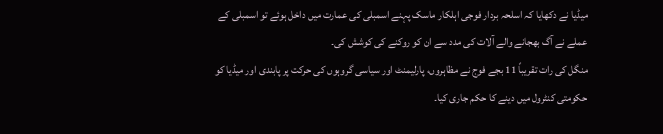میڈیا نے دکھایا کہ اسلحہ بردار فوجی اہلکار ماسک پہنے اسمبلی کی عمارت میں داخل ہوئے تو اسمبلی کے عملے نے آگ بھجانے والے آلات کی مدد سے ان کو روکنے کی کوشش کی۔
منگل کی رات تقریباً 11 بجے فوج نے مظاہروں، پارلیمنٹ اور سیاسی گروہوں کی حرکت پر پابندی اور میڈیا کو حکومتی کنٹرول میں دینے کا حکم جاری کیا۔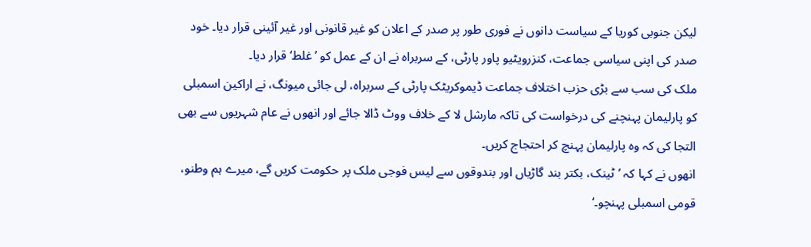لیکن جنوبی کوریا کے سیاست دانوں نے فوری طور پر صدر کے اعلان کو غیر قانونی اور غیر آئینی قرار دیا۔ خود صدر کی اپنی سیاسی جماعت، کنزرویٹیو پاور پارٹی، کے سربراہ نے ان کے عمل کو ’غلط‘ قرار دیا۔
ملک کی سب سے بڑی حزب اختلاف جماعت ڈیموکریٹک پارٹی کے سربراہ، لی جائی میونگ، نے اراکین اسمبلی کو پارلیمان پہنچنے کی درخواست کی تاکہ مارشل لا کے خلاف ووٹ ڈالا جائے اور انھوں نے عام شہریوں سے بھی التجا کی کہ وہ پارلیمان پہنچ کر احتجاج کریں۔
انھوں نے کہا کہ ’ٹینک، بکتر بند گاڑیاں اور بندوقوں سے لیس فوجی ملک پر حکومت کریں گے، میرے ہم وطنو، قومی اسمبلی پہنچو۔‘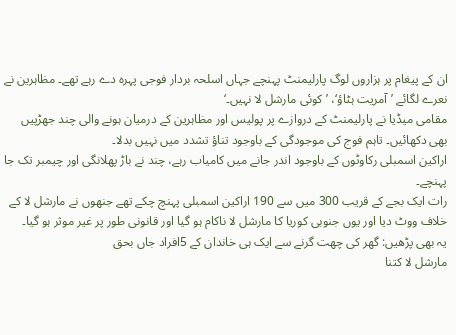ان کے پیغام پر ہزاروں لوگ پارلیمنٹ پہنچے جہاں اسلحہ بردار فوجی پہرہ دے رہے تھے۔ مظاہرین نے نعرے لگائے ’آمریت ہٹاؤ‘، ’کوئی مارشل لا نہیں۔‘
مقامی میڈیا نے پارلیمنٹ کے دروازے پر پولیس اور مظاہرین کے درمیان ہونے والی چند جھڑپیں بھی دکھائیں۔ تاہم فوج کی موجودگی کے باوجود تناؤ تشدد میں نہیں بدلا۔
اراکین اسمبلی رکاوٹوں کے باوجود اندر جانے میں کامیاب رہے، چند نے باڑ پھلانگی اور چیمبر تک جا پہنچے۔
رات ایک بجے کے قریب 300 میں سے 190 اراکین اسمبلی پہنچ چکے تھے جنھوں نے مارشل لا کے خلاف ووٹ دیا اور یوں جنوبی کوریا کا مارشل لا ناکام ہو گیا اور قانونی طور پر غیر موثر ہو گیا۔
یہ بھی پڑھیں: گھر کی چھت گرنے سے ایک ہی خاندان کے 5افراد جاں بحق
مارشل لا کتنا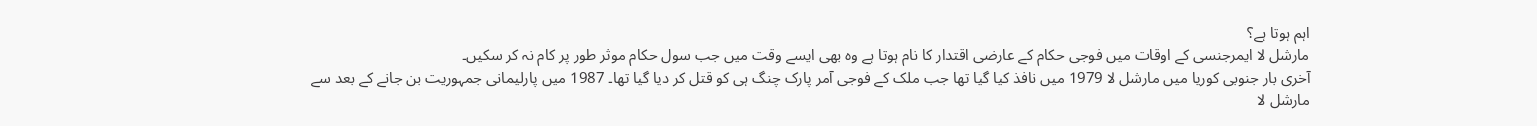اہم ہوتا ہے؟
مارشل لا ایمرجنسی کے اوقات میں فوجی حکام کے عارضی اقتدار کا نام ہوتا ہے وہ بھی ایسے وقت میں جب سول حکام موثر طور پر کام نہ کر سکیں۔
آخری بار جنوبی کوریا میں مارشل لا 1979 میں نافذ کیا گیا تھا جب ملک کے فوجی آمر پارک چنگ ہی کو قتل کر دیا گیا تھا۔ 1987 میں پارلیمانی جمہوریت بن جانے کے بعد سے مارشل لا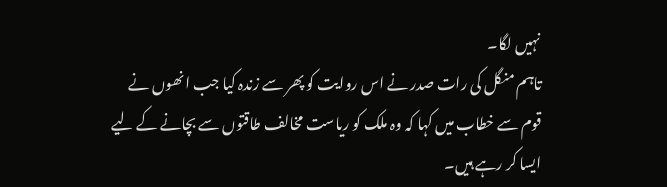نہیں لگا۔
تاہم منگل کی رات صدر نے اس روایت کو پھر سے زندہ کیا جب انھوں نے قوم سے خطاب میں کہا کہ وہ ملک کو ریاست مخالف طاقتوں سے بچانے کے لیے ایسا کر رہے ہیں۔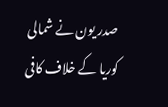صدر یون نے شمالی کوریا کے خلاف کافی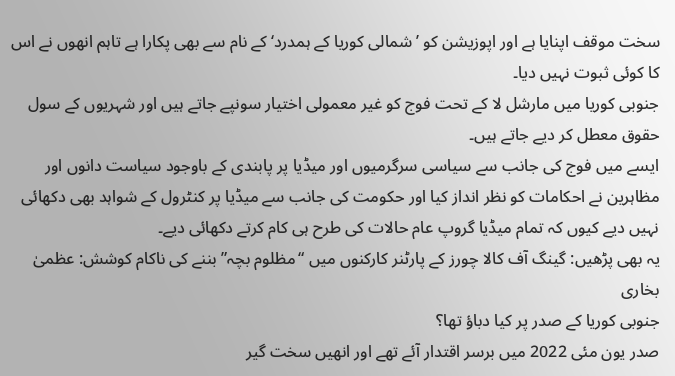سخت موقف اپنایا ہے اور اپوزیشن کو ’شمالی کوریا کے ہمدرد‘ کے نام سے بھی پکارا ہے تاہم انھوں نے اس کا کوئی ثبوت نہیں دیا۔
جنوبی کوریا میں مارشل لا کے تحت فوج کو غیر معمولی اختیار سونپے جاتے ہیں اور شہریوں کے سول حقوق معطل کر دیے جاتے ہیں۔
ایسے میں فوج کی جانب سے سیاسی سرگرمیوں اور میڈیا پر پابندی کے باوجود سیاست دانوں اور مظاہرین نے احکامات کو نظر انداز کیا اور حکومت کی جانب سے میڈیا پر کنٹرول کے شواہد بھی دکھائی نہیں دیے کیوں کہ تمام میڈیا گروپ عام حالات کی طرح ہی کام کرتے دکھائی دیے۔
یہ بھی پڑھیں: گینگ آف کالا چورز کے پارٹنر کارکنوں میں “مظلوم بچہ” بننے کی ناکام کوشش: عظمیٰ بخاری
جنوبی کوریا کے صدر پر کیا دباؤ تھا؟
صدر یون مئی 2022 میں برسر اقتدار آئے تھے اور انھیں سخت گیر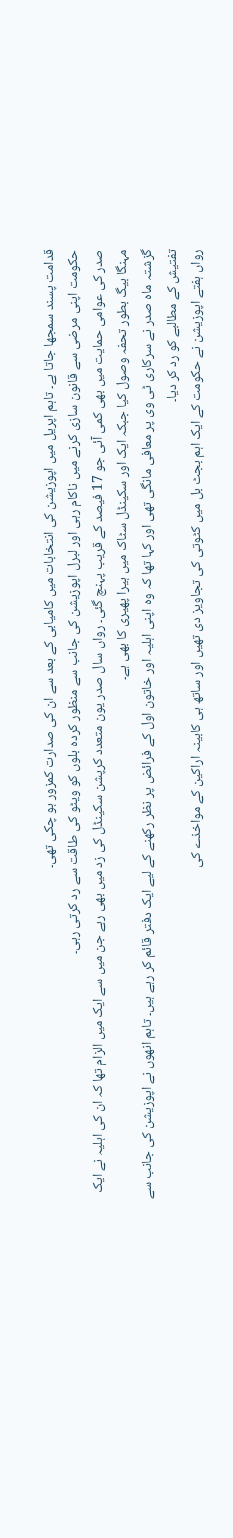قدامت پسند سمجھا جاتا ہے۔ تاہم اپریل میں اپوزیشن کی انتخابات میں کامیابی کے بعد سے ان کی صدارت کمزور ہو چکی تھی۔
حکومت اپنی مرضی سے قانون سازی کرنے میں ناکام رہی اور لبرل اپوزیشن کی جانب سے منظور کردہ بلوں کو ویٹو کی طاقت سے رد کرتی رہی۔
صدر کی عوامی حمایت میں بھی کمی آئی جو 17 فیصد کے قریب پہنچ گئی۔ رواں سال صدر یون متعدد کرپشن سکینڈل کی زد میں بھی رہے جن میں سے ایک میں الزام تھا کہ ان کی اہلیہ نے ایک مہنگا بیگ بطور تحفہ وصول کیا جبکہ ایک اور سکینڈل سٹاک میں ہیرا پھیری کا بھی ہے۔
گزشتہ ماہ صدر نے سرکاری ٹی وی پر معافی مانگی تھی اور کہا تھا کہ وہ اپنی اہلیہ اور خاتون اول کے فرائض پر نظر رکھنے کے لیے ایک دفتر قائم کر رہے ہیں۔ تاہم انھوں نے اپوزیشن کی جانب سے تفتیش کے مطالبے کو رد کر دیا۔
رواں ہفتے اپوزیشن نے حکومت کے ایک اہم بجٹ بل میں کٹوتی کی تجاویز دی تھیں اور ساتھ ہی کابینہ اراکین کے مواخذے کی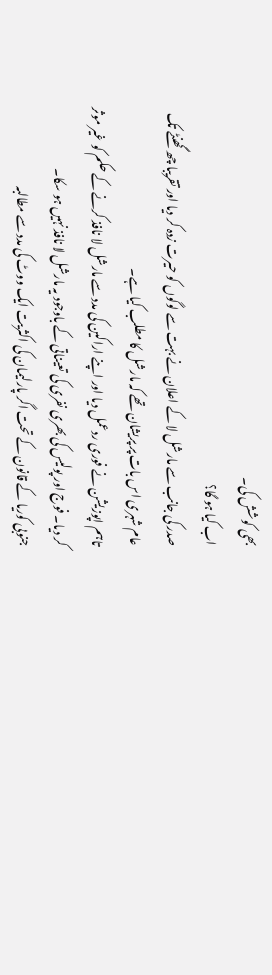بھی کوشش کی۔
اب کیا ہو گا؟
صدر کی جانب سے مارشل لا کے اعلان نے بہت سے لوگوں کو حیرت زدہ کر دیا اور تقریبا چھ گھنٹے تک عام شہری اس بات پر پریشان تھے کہ مارشل کا مطلب کیا ہے۔
تاہم اپوزیشن نے فوری ردعمل دیا اور اپنے اراکین کی مدد سے مارشل لا نافذ کرنے کے حکم کو غیر موثر کر دیا۔ فوج اور پولیس کی بھری نفری کی تعیناتی کے باوجود یہ مارشل لا نافذ نہیں ہو سکا۔
جنوبی کوریا کے قانون کے تحت اگر پارلیمان کی اکثریت ایک ووٹ کی مدد سے مطالبہ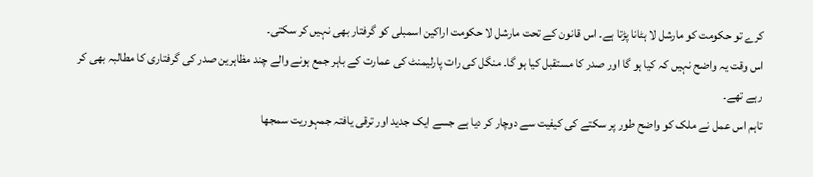کرے تو حکومت کو مارشل لا ہٹانا پڑتا ہے۔ اس قانون کے تحت مارشل لا حکومت اراکین اسمبلی کو گرفتار بھی نہیں کر سکتی۔
اس وقت یہ واضح نہیں کہ کیا ہو گا اور صدر کا مستقبل کیا ہو گا۔ منگل کی رات پارلیمنٹ کی عمارت کے باہر جمع ہونے والے چند مظاہرین صدر کی گرفتاری کا مطالبہ بھی کر رہے تھے۔
تاہم اس عمل نے ملک کو واضح طور پر سکتے کی کیفیت سے دوچار کر دیا ہے جسے ایک جدید اور ترقی یافتہ جمہوریت سمجھا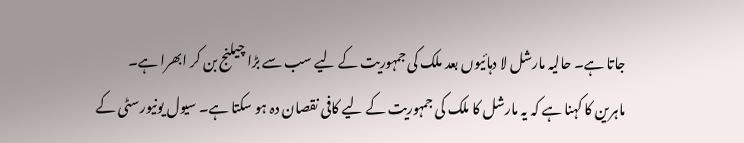جاتا ہے۔ حالیہ مارشل لا دہائیوں بعد ملک کی جمہوریت کے لیے سب سے بڑا چیلنج بن کر ابھرا ہے۔
ماہرین کا کہنا ہے کہ یہ مارشل کا ملک کی جمہوریت کے لیے کافی نقصان دہ ہو سکتا ہے۔ سیول یونیورسٹی کے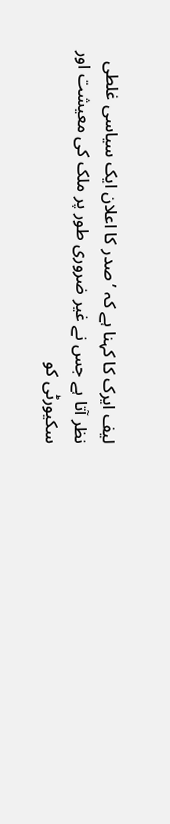لیف ایرک کا کہنا ہے کہ ’صدر کا اعلان ایک سیاسی غلطی نظر آتا ہے جس نے غیر ضروری طور پر ملک کی معیشت اور سکیورٹی کو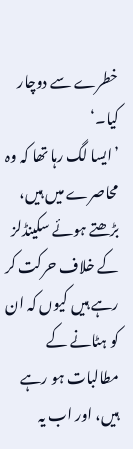خطرے سے دوچار کیا۔‘
’ایسا لگ رہا تھا کہ وہ محاصرے میں ہیں، بڑھتے ہوئے سکینڈلز کے خلاف حرکت کر رہے ہیں کیوں کہ ان کو ہٹانے کے مطالبات ہو رہے ہیں، اور اب یہ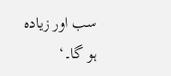سب اور زیادہ ہو گا۔‘